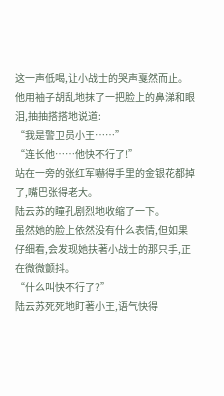这一声低喝,让小战士的哭声戛然而止。
他用袖子胡乱地抹了一把脸上的鼻涕和眼泪,抽抽搭搭地说道:
“我是警卫员小王……”
“连长他……他快不行了!”
站在一旁的张红军嚇得手里的金银花都掉了,嘴巴张得老大。
陆云苏的瞳孔剧烈地收缩了一下。
虽然她的脸上依然没有什么表情,但如果仔细看,会发现她扶著小战士的那只手,正在微微颤抖。
“什么叫快不行了?”
陆云苏死死地盯著小王,语气快得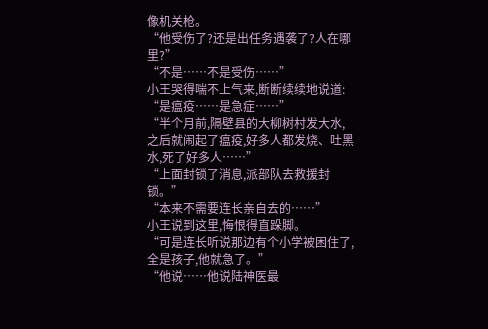像机关枪。
“他受伤了?还是出任务遇袭了?人在哪里?”
“不是……不是受伤……”
小王哭得喘不上气来,断断续续地说道:
“是瘟疫……是急症……”
“半个月前,隔壁县的大柳树村发大水,之后就闹起了瘟疫,好多人都发烧、吐黑水,死了好多人……”
“上面封锁了消息,派部队去救援封锁。”
“本来不需要连长亲自去的……”
小王说到这里,悔恨得直跺脚。
“可是连长听说那边有个小学被困住了,全是孩子,他就急了。”
“他说……他说陆神医最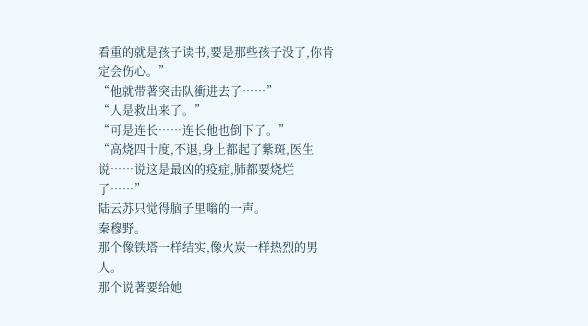看重的就是孩子读书,要是那些孩子没了,你肯定会伤心。”
“他就带著突击队衝进去了……”
“人是救出来了。”
“可是连长……连长他也倒下了。”
“高烧四十度,不退,身上都起了紫斑,医生说……说这是最凶的疫症,肺都要烧烂了……”
陆云苏只觉得脑子里嗡的一声。
秦穆野。
那个像铁塔一样结实,像火炭一样热烈的男人。
那个说著要给她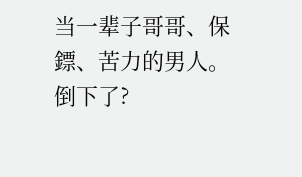当一辈子哥哥、保鏢、苦力的男人。
倒下了?